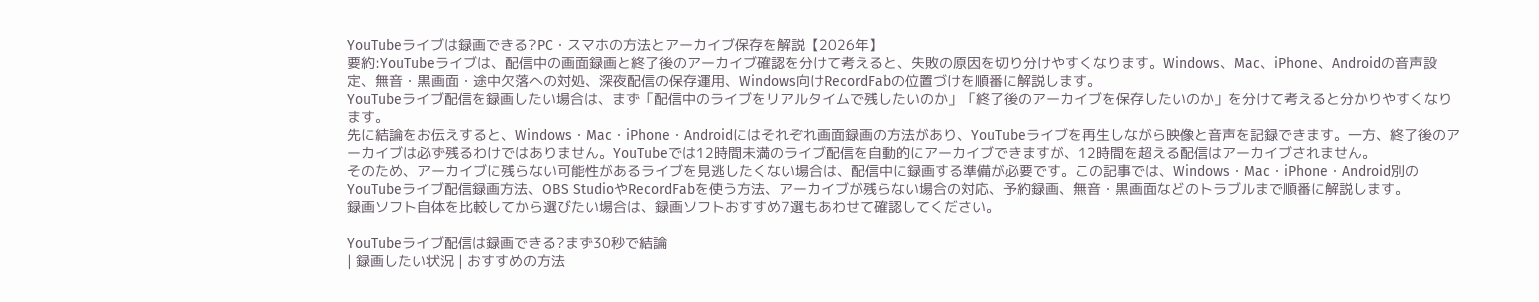YouTubeライブは録画できる?PC・スマホの方法とアーカイブ保存を解説【2026年】
要約:YouTubeライブは、配信中の画面録画と終了後のアーカイブ確認を分けて考えると、失敗の原因を切り分けやすくなります。Windows、Mac、iPhone、Androidの音声設定、無音・黒画面・途中欠落への対処、深夜配信の保存運用、Windows向けRecordFabの位置づけを順番に解説します。
YouTubeライブ配信を録画したい場合は、まず「配信中のライブをリアルタイムで残したいのか」「終了後のアーカイブを保存したいのか」を分けて考えると分かりやすくなります。
先に結論をお伝えすると、Windows・Mac・iPhone・Androidにはそれぞれ画面録画の方法があり、YouTubeライブを再生しながら映像と音声を記録できます。一方、終了後のアーカイブは必ず残るわけではありません。YouTubeでは12時間未満のライブ配信を自動的にアーカイブできますが、12時間を超える配信はアーカイブされません。
そのため、アーカイブに残らない可能性があるライブを見逃したくない場合は、配信中に録画する準備が必要です。この記事では、Windows・Mac・iPhone・Android別のYouTubeライブ配信録画方法、OBS StudioやRecordFabを使う方法、アーカイブが残らない場合の対応、予約録画、無音・黒画面などのトラブルまで順番に解説します。
録画ソフト自体を比較してから選びたい場合は、録画ソフトおすすめ7選もあわせて確認してください。

YouTubeライブ配信は録画できる?まず30秒で結論
| 録画したい状況 | おすすめの方法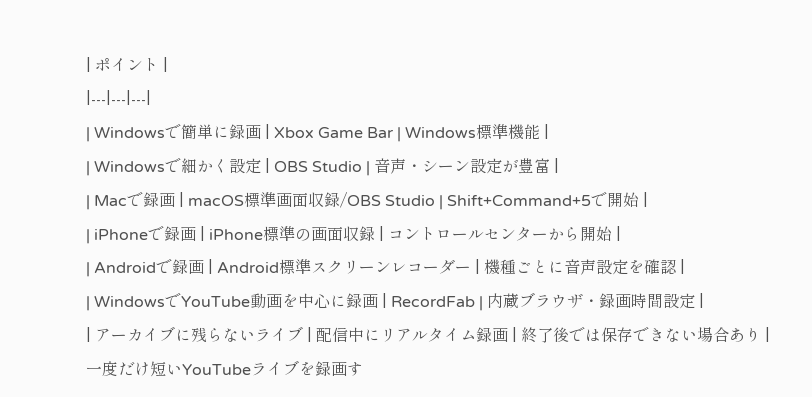| ポイント |
|---|---|---|
| Windowsで簡単に録画 | Xbox Game Bar | Windows標準機能 |
| Windowsで細かく設定 | OBS Studio | 音声・シーン設定が豊富 |
| Macで録画 | macOS標準画面収録/OBS Studio | Shift+Command+5で開始 |
| iPhoneで録画 | iPhone標準の画面収録 | コントロールセンターから開始 |
| Androidで録画 | Android標準スクリーンレコーダー | 機種ごとに音声設定を確認 |
| WindowsでYouTube動画を中心に録画 | RecordFab | 内蔵ブラウザ・録画時間設定 |
| アーカイブに残らないライブ | 配信中にリアルタイム録画 | 終了後では保存できない場合あり |
一度だけ短いYouTubeライブを録画す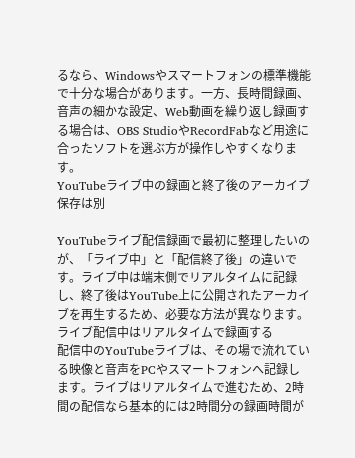るなら、Windowsやスマートフォンの標準機能で十分な場合があります。一方、長時間録画、音声の細かな設定、Web動画を繰り返し録画する場合は、OBS StudioやRecordFabなど用途に合ったソフトを選ぶ方が操作しやすくなります。
YouTubeライブ中の録画と終了後のアーカイブ保存は別

YouTubeライブ配信録画で最初に整理したいのが、「ライブ中」と「配信終了後」の違いです。ライブ中は端末側でリアルタイムに記録し、終了後はYouTube上に公開されたアーカイブを再生するため、必要な方法が異なります。
ライブ配信中はリアルタイムで録画する
配信中のYouTubeライブは、その場で流れている映像と音声をPCやスマートフォンへ記録します。ライブはリアルタイムで進むため、2時間の配信なら基本的には2時間分の録画時間が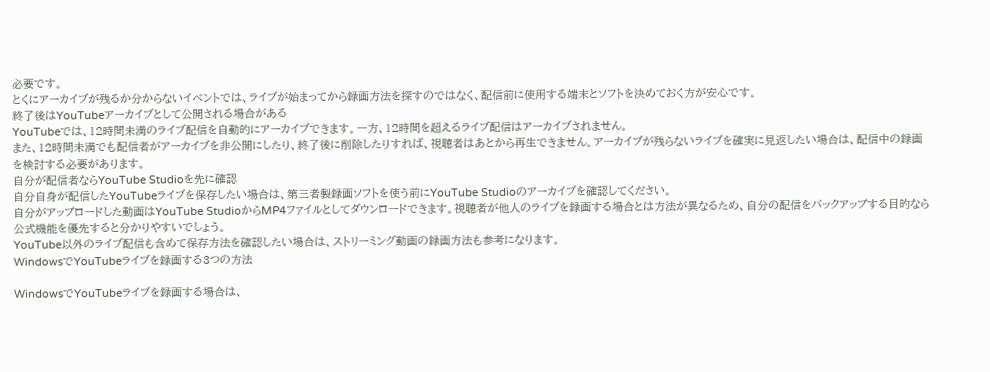必要です。
とくにアーカイブが残るか分からないイベントでは、ライブが始まってから録画方法を探すのではなく、配信前に使用する端末とソフトを決めておく方が安心です。
終了後はYouTubeアーカイブとして公開される場合がある
YouTubeでは、12時間未満のライブ配信を自動的にアーカイブできます。一方、12時間を超えるライブ配信はアーカイブされません。
また、12時間未満でも配信者がアーカイブを非公開にしたり、終了後に削除したりすれば、視聴者はあとから再生できません。アーカイブが残らないライブを確実に見返したい場合は、配信中の録画を検討する必要があります。
自分が配信者ならYouTube Studioを先に確認
自分自身が配信したYouTubeライブを保存したい場合は、第三者製録画ソフトを使う前にYouTube Studioのアーカイブを確認してください。
自分がアップロードした動画はYouTube StudioからMP4ファイルとしてダウンロードできます。視聴者が他人のライブを録画する場合とは方法が異なるため、自分の配信をバックアップする目的なら公式機能を優先すると分かりやすいでしょう。
YouTube以外のライブ配信も含めて保存方法を確認したい場合は、ストリーミング動画の録画方法も参考になります。
WindowsでYouTubeライブを録画する3つの方法

WindowsでYouTubeライブを録画する場合は、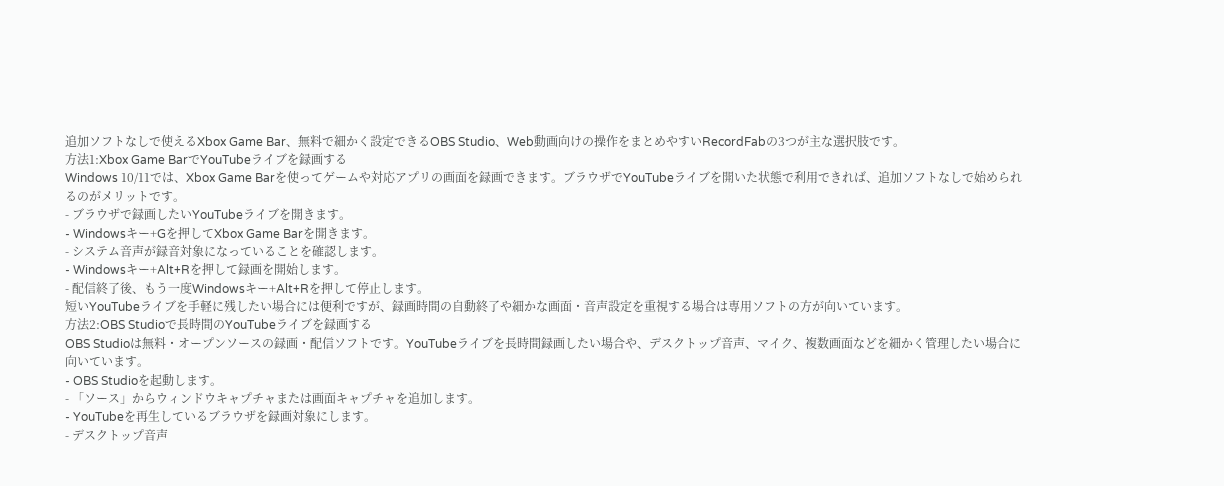追加ソフトなしで使えるXbox Game Bar、無料で細かく設定できるOBS Studio、Web動画向けの操作をまとめやすいRecordFabの3つが主な選択肢です。
方法1:Xbox Game BarでYouTubeライブを録画する
Windows 10/11では、Xbox Game Barを使ってゲームや対応アプリの画面を録画できます。ブラウザでYouTubeライブを開いた状態で利用できれば、追加ソフトなしで始められるのがメリットです。
- ブラウザで録画したいYouTubeライブを開きます。
- Windowsキー+Gを押してXbox Game Barを開きます。
- システム音声が録音対象になっていることを確認します。
- Windowsキー+Alt+Rを押して録画を開始します。
- 配信終了後、もう一度Windowsキー+Alt+Rを押して停止します。
短いYouTubeライブを手軽に残したい場合には便利ですが、録画時間の自動終了や細かな画面・音声設定を重視する場合は専用ソフトの方が向いています。
方法2:OBS Studioで長時間のYouTubeライブを録画する
OBS Studioは無料・オープンソースの録画・配信ソフトです。YouTubeライブを長時間録画したい場合や、デスクトップ音声、マイク、複数画面などを細かく管理したい場合に向いています。
- OBS Studioを起動します。
- 「ソース」からウィンドウキャプチャまたは画面キャプチャを追加します。
- YouTubeを再生しているブラウザを録画対象にします。
- デスクトップ音声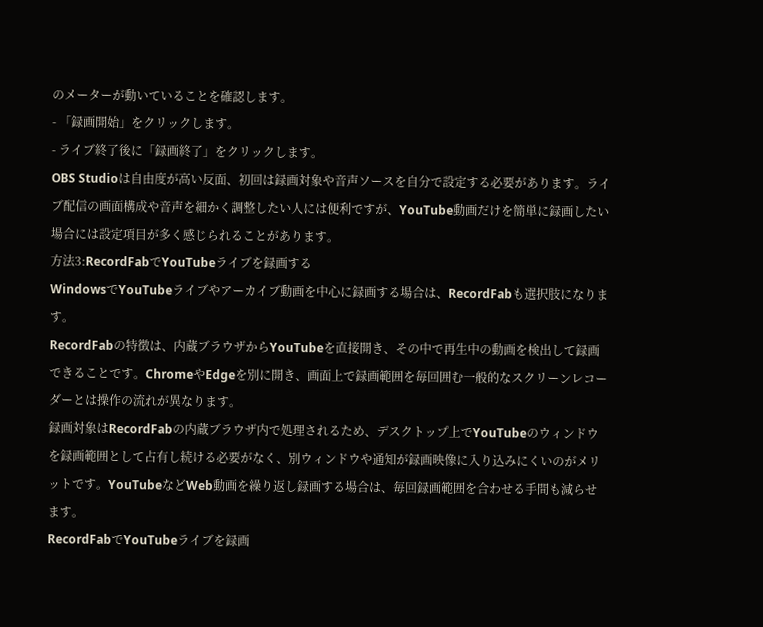のメーターが動いていることを確認します。
- 「録画開始」をクリックします。
- ライブ終了後に「録画終了」をクリックします。
OBS Studioは自由度が高い反面、初回は録画対象や音声ソースを自分で設定する必要があります。ライブ配信の画面構成や音声を細かく調整したい人には便利ですが、YouTube動画だけを簡単に録画したい場合には設定項目が多く感じられることがあります。
方法3:RecordFabでYouTubeライブを録画する
WindowsでYouTubeライブやアーカイブ動画を中心に録画する場合は、RecordFabも選択肢になります。
RecordFabの特徴は、内蔵ブラウザからYouTubeを直接開き、その中で再生中の動画を検出して録画できることです。ChromeやEdgeを別に開き、画面上で録画範囲を毎回囲む一般的なスクリーンレコーダーとは操作の流れが異なります。
録画対象はRecordFabの内蔵ブラウザ内で処理されるため、デスクトップ上でYouTubeのウィンドウを録画範囲として占有し続ける必要がなく、別ウィンドウや通知が録画映像に入り込みにくいのがメリットです。YouTubeなどWeb動画を繰り返し録画する場合は、毎回録画範囲を合わせる手間も減らせます。
RecordFabでYouTubeライブを録画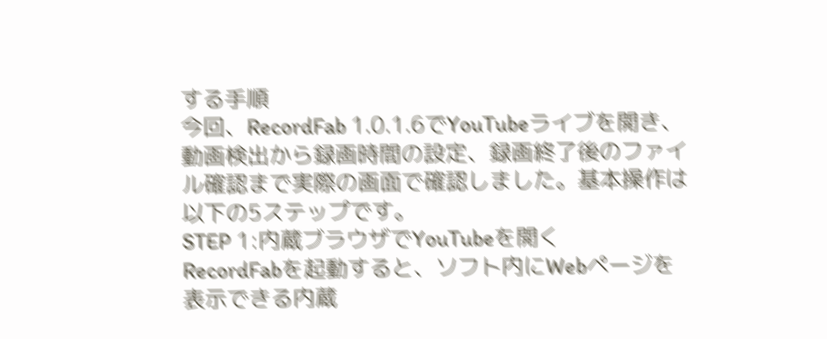する手順
今回、RecordFab 1.0.1.6でYouTubeライブを開き、動画検出から録画時間の設定、録画終了後のファイル確認まで実際の画面で確認しました。基本操作は以下の5ステップです。
STEP 1:内蔵ブラウザでYouTubeを開く
RecordFabを起動すると、ソフト内にWebページを表示できる内蔵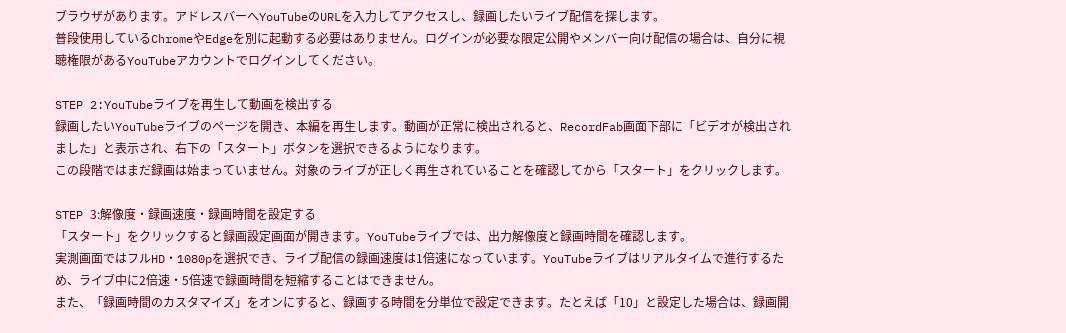ブラウザがあります。アドレスバーへYouTubeのURLを入力してアクセスし、録画したいライブ配信を探します。
普段使用しているChromeやEdgeを別に起動する必要はありません。ログインが必要な限定公開やメンバー向け配信の場合は、自分に視聴権限があるYouTubeアカウントでログインしてください。

STEP 2:YouTubeライブを再生して動画を検出する
録画したいYouTubeライブのページを開き、本編を再生します。動画が正常に検出されると、RecordFab画面下部に「ビデオが検出されました」と表示され、右下の「スタート」ボタンを選択できるようになります。
この段階ではまだ録画は始まっていません。対象のライブが正しく再生されていることを確認してから「スタート」をクリックします。

STEP 3:解像度・録画速度・録画時間を設定する
「スタート」をクリックすると録画設定画面が開きます。YouTubeライブでは、出力解像度と録画時間を確認します。
実測画面ではフルHD・1080pを選択でき、ライブ配信の録画速度は1倍速になっています。YouTubeライブはリアルタイムで進行するため、ライブ中に2倍速・5倍速で録画時間を短縮することはできません。
また、「録画時間のカスタマイズ」をオンにすると、録画する時間を分単位で設定できます。たとえば「10」と設定した場合は、録画開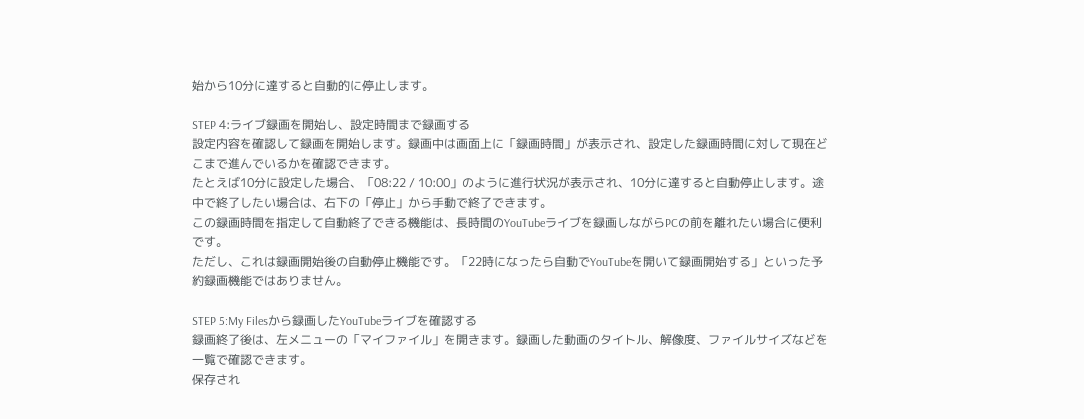始から10分に達すると自動的に停止します。

STEP 4:ライブ録画を開始し、設定時間まで録画する
設定内容を確認して録画を開始します。録画中は画面上に「録画時間」が表示され、設定した録画時間に対して現在どこまで進んでいるかを確認できます。
たとえば10分に設定した場合、「08:22 / 10:00」のように進行状況が表示され、10分に達すると自動停止します。途中で終了したい場合は、右下の「停止」から手動で終了できます。
この録画時間を指定して自動終了できる機能は、長時間のYouTubeライブを録画しながらPCの前を離れたい場合に便利です。
ただし、これは録画開始後の自動停止機能です。「22時になったら自動でYouTubeを開いて録画開始する」といった予約録画機能ではありません。

STEP 5:My Filesから録画したYouTubeライブを確認する
録画終了後は、左メニューの「マイファイル」を開きます。録画した動画のタイトル、解像度、ファイルサイズなどを一覧で確認できます。
保存され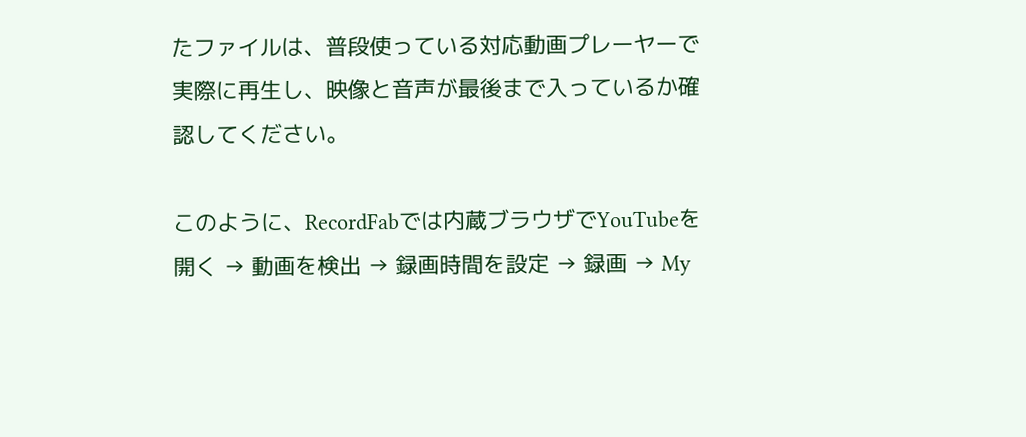たファイルは、普段使っている対応動画プレーヤーで実際に再生し、映像と音声が最後まで入っているか確認してください。

このように、RecordFabでは内蔵ブラウザでYouTubeを開く → 動画を検出 → 録画時間を設定 → 録画 → My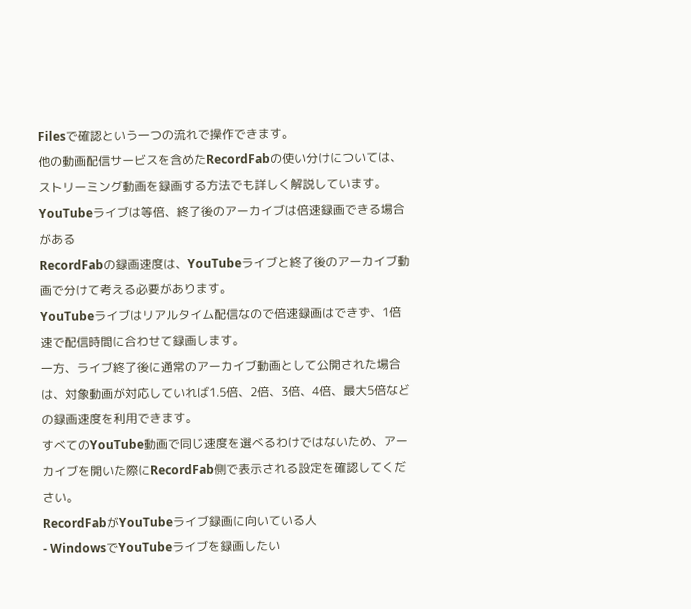Filesで確認という一つの流れで操作できます。
他の動画配信サービスを含めたRecordFabの使い分けについては、ストリーミング動画を録画する方法でも詳しく解説しています。
YouTubeライブは等倍、終了後のアーカイブは倍速録画できる場合がある
RecordFabの録画速度は、YouTubeライブと終了後のアーカイブ動画で分けて考える必要があります。
YouTubeライブはリアルタイム配信なので倍速録画はできず、1倍速で配信時間に合わせて録画します。
一方、ライブ終了後に通常のアーカイブ動画として公開された場合は、対象動画が対応していれば1.5倍、2倍、3倍、4倍、最大5倍などの録画速度を利用できます。
すべてのYouTube動画で同じ速度を選べるわけではないため、アーカイブを開いた際にRecordFab側で表示される設定を確認してください。
RecordFabがYouTubeライブ録画に向いている人
- WindowsでYouTubeライブを録画したい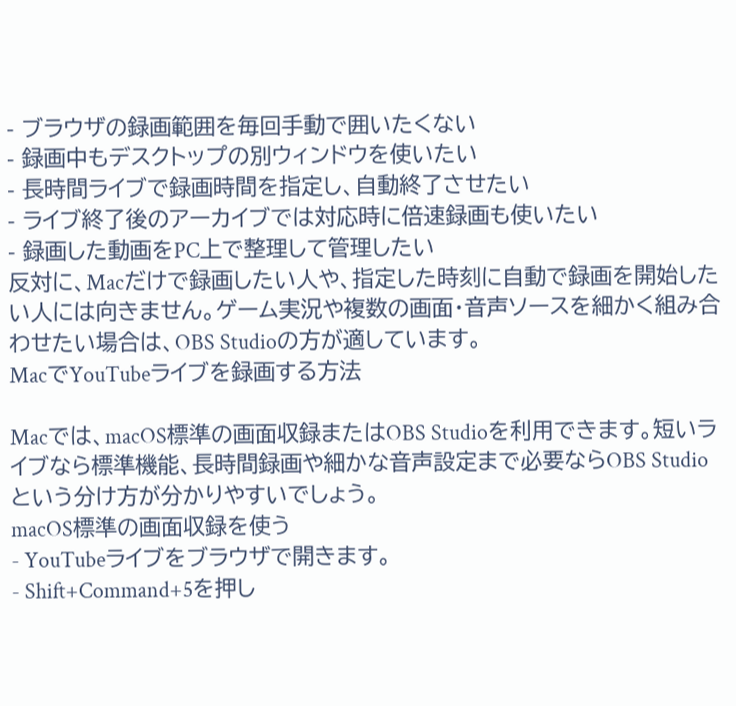- ブラウザの録画範囲を毎回手動で囲いたくない
- 録画中もデスクトップの別ウィンドウを使いたい
- 長時間ライブで録画時間を指定し、自動終了させたい
- ライブ終了後のアーカイブでは対応時に倍速録画も使いたい
- 録画した動画をPC上で整理して管理したい
反対に、Macだけで録画したい人や、指定した時刻に自動で録画を開始したい人には向きません。ゲーム実況や複数の画面・音声ソースを細かく組み合わせたい場合は、OBS Studioの方が適しています。
MacでYouTubeライブを録画する方法

Macでは、macOS標準の画面収録またはOBS Studioを利用できます。短いライブなら標準機能、長時間録画や細かな音声設定まで必要ならOBS Studioという分け方が分かりやすいでしょう。
macOS標準の画面収録を使う
- YouTubeライブをブラウザで開きます。
- Shift+Command+5を押し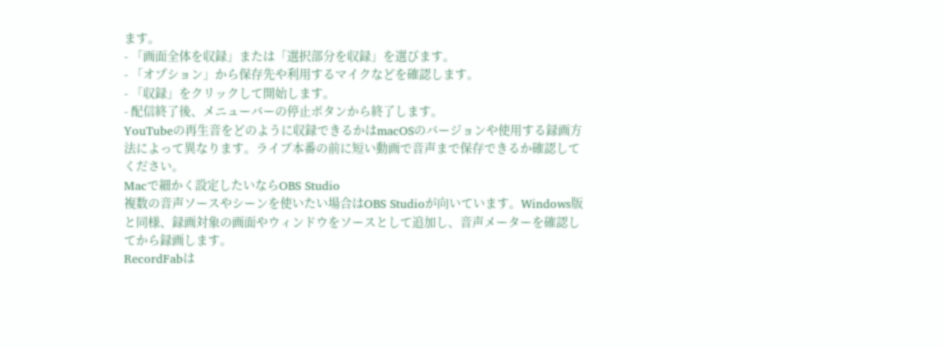ます。
- 「画面全体を収録」または「選択部分を収録」を選びます。
- 「オプション」から保存先や利用するマイクなどを確認します。
- 「収録」をクリックして開始します。
- 配信終了後、メニューバーの停止ボタンから終了します。
YouTubeの再生音をどのように収録できるかはmacOSのバージョンや使用する録画方法によって異なります。ライブ本番の前に短い動画で音声まで保存できるか確認してください。
Macで細かく設定したいならOBS Studio
複数の音声ソースやシーンを使いたい場合はOBS Studioが向いています。Windows版と同様、録画対象の画面やウィンドウをソースとして追加し、音声メーターを確認してから録画します。
RecordFabは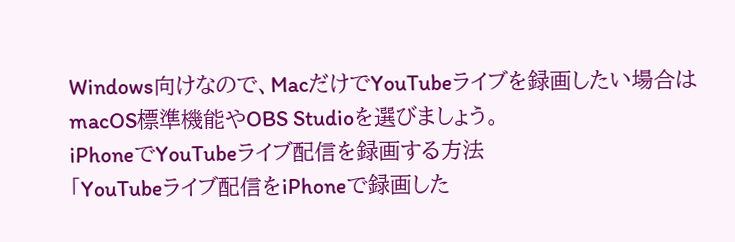Windows向けなので、MacだけでYouTubeライブを録画したい場合はmacOS標準機能やOBS Studioを選びましょう。
iPhoneでYouTubeライブ配信を録画する方法
「YouTubeライブ配信をiPhoneで録画した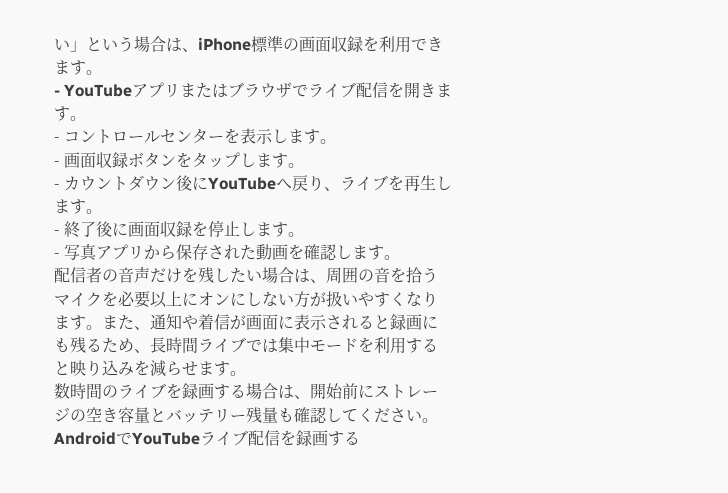い」という場合は、iPhone標準の画面収録を利用できます。
- YouTubeアプリまたはブラウザでライブ配信を開きます。
- コントロールセンターを表示します。
- 画面収録ボタンをタップします。
- カウントダウン後にYouTubeへ戻り、ライブを再生します。
- 終了後に画面収録を停止します。
- 写真アプリから保存された動画を確認します。
配信者の音声だけを残したい場合は、周囲の音を拾うマイクを必要以上にオンにしない方が扱いやすくなります。また、通知や着信が画面に表示されると録画にも残るため、長時間ライブでは集中モードを利用すると映り込みを減らせます。
数時間のライブを録画する場合は、開始前にストレージの空き容量とバッテリー残量も確認してください。
AndroidでYouTubeライブ配信を録画する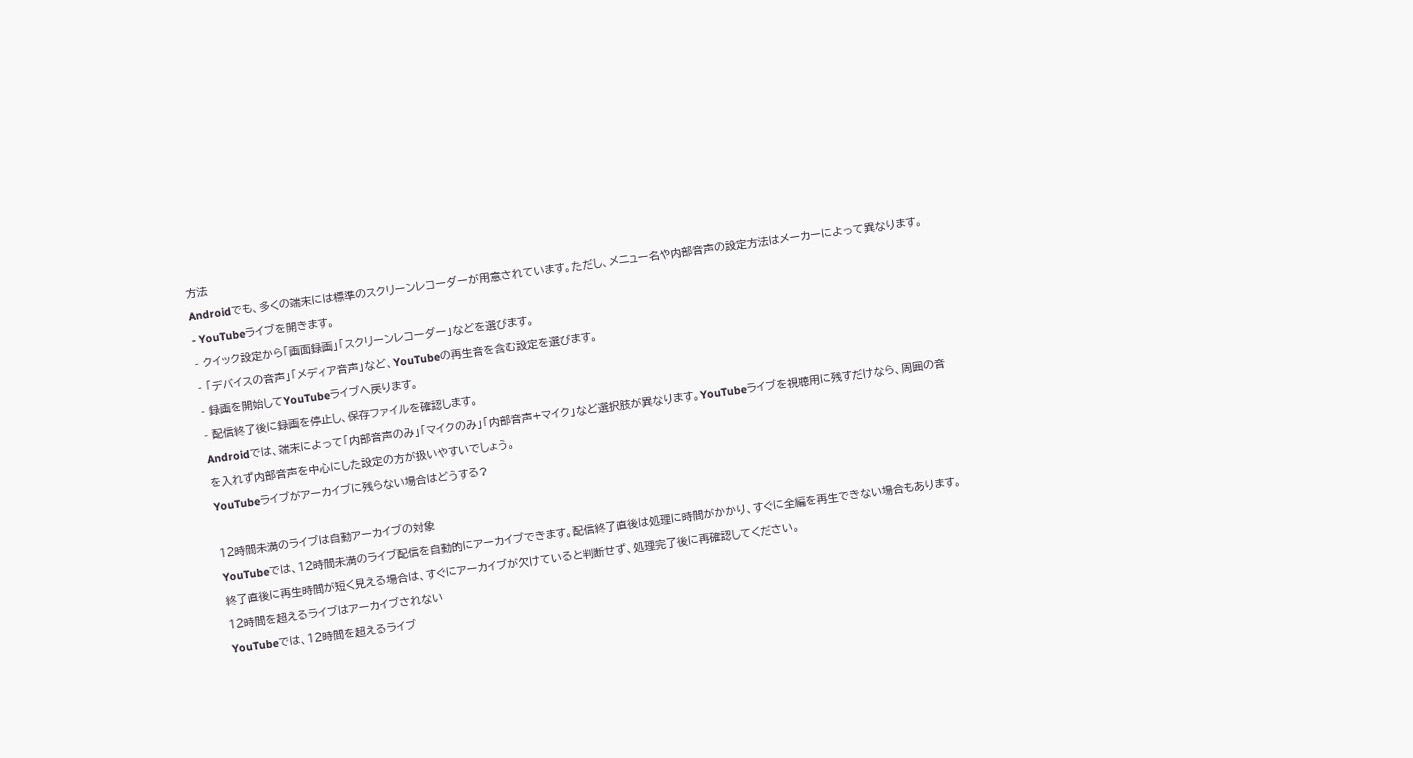方法
Androidでも、多くの端末には標準のスクリーンレコーダーが用意されています。ただし、メニュー名や内部音声の設定方法はメーカーによって異なります。
- YouTubeライブを開きます。
- クイック設定から「画面録画」「スクリーンレコーダー」などを選びます。
- 「デバイスの音声」「メディア音声」など、YouTubeの再生音を含む設定を選びます。
- 録画を開始してYouTubeライブへ戻ります。
- 配信終了後に録画を停止し、保存ファイルを確認します。
Androidでは、端末によって「内部音声のみ」「マイクのみ」「内部音声+マイク」など選択肢が異なります。YouTubeライブを視聴用に残すだけなら、周囲の音を入れず内部音声を中心にした設定の方が扱いやすいでしょう。
YouTubeライブがアーカイブに残らない場合はどうする?

12時間未満のライブは自動アーカイブの対象
YouTubeでは、12時間未満のライブ配信を自動的にアーカイブできます。配信終了直後は処理に時間がかかり、すぐに全編を再生できない場合もあります。
終了直後に再生時間が短く見える場合は、すぐにアーカイブが欠けていると判断せず、処理完了後に再確認してください。
12時間を超えるライブはアーカイブされない
YouTubeでは、12時間を超えるライブ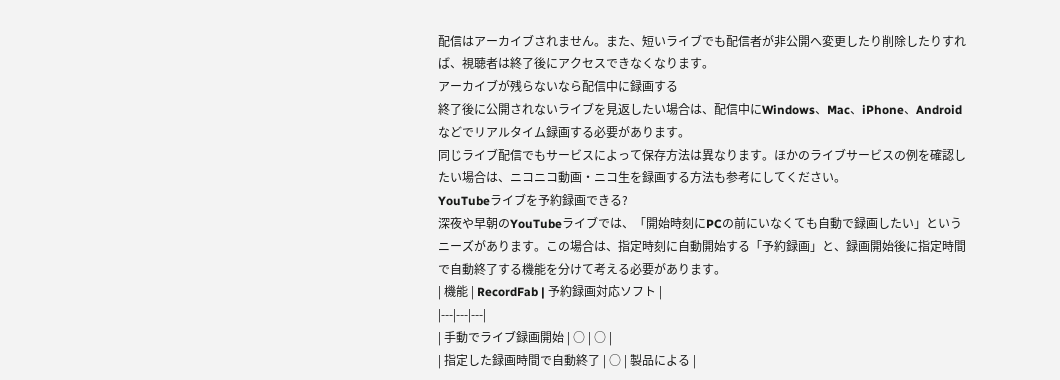配信はアーカイブされません。また、短いライブでも配信者が非公開へ変更したり削除したりすれば、視聴者は終了後にアクセスできなくなります。
アーカイブが残らないなら配信中に録画する
終了後に公開されないライブを見返したい場合は、配信中にWindows、Mac、iPhone、Androidなどでリアルタイム録画する必要があります。
同じライブ配信でもサービスによって保存方法は異なります。ほかのライブサービスの例を確認したい場合は、ニコニコ動画・ニコ生を録画する方法も参考にしてください。
YouTubeライブを予約録画できる?
深夜や早朝のYouTubeライブでは、「開始時刻にPCの前にいなくても自動で録画したい」というニーズがあります。この場合は、指定時刻に自動開始する「予約録画」と、録画開始後に指定時間で自動終了する機能を分けて考える必要があります。
| 機能 | RecordFab | 予約録画対応ソフト |
|---|---|---|
| 手動でライブ録画開始 | ○ | ○ |
| 指定した録画時間で自動終了 | ○ | 製品による |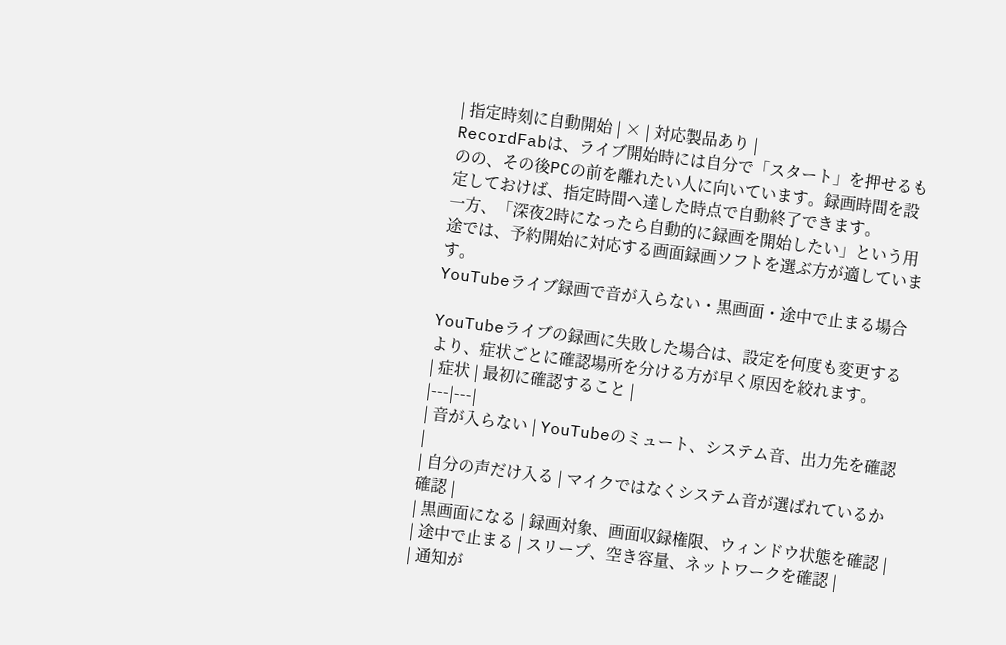| 指定時刻に自動開始 | × | 対応製品あり |
RecordFabは、ライブ開始時には自分で「スタート」を押せるものの、その後PCの前を離れたい人に向いています。録画時間を設定しておけば、指定時間へ達した時点で自動終了できます。
一方、「深夜2時になったら自動的に録画を開始したい」という用途では、予約開始に対応する画面録画ソフトを選ぶ方が適しています。
YouTubeライブ録画で音が入らない・黒画面・途中で止まる場合

YouTubeライブの録画に失敗した場合は、設定を何度も変更するより、症状ごとに確認場所を分ける方が早く原因を絞れます。
| 症状 | 最初に確認すること |
|---|---|
| 音が入らない | YouTubeのミュート、システム音、出力先を確認 |
| 自分の声だけ入る | マイクではなくシステム音が選ばれているか確認 |
| 黒画面になる | 録画対象、画面収録権限、ウィンドウ状態を確認 |
| 途中で止まる | スリープ、空き容量、ネットワークを確認 |
| 通知が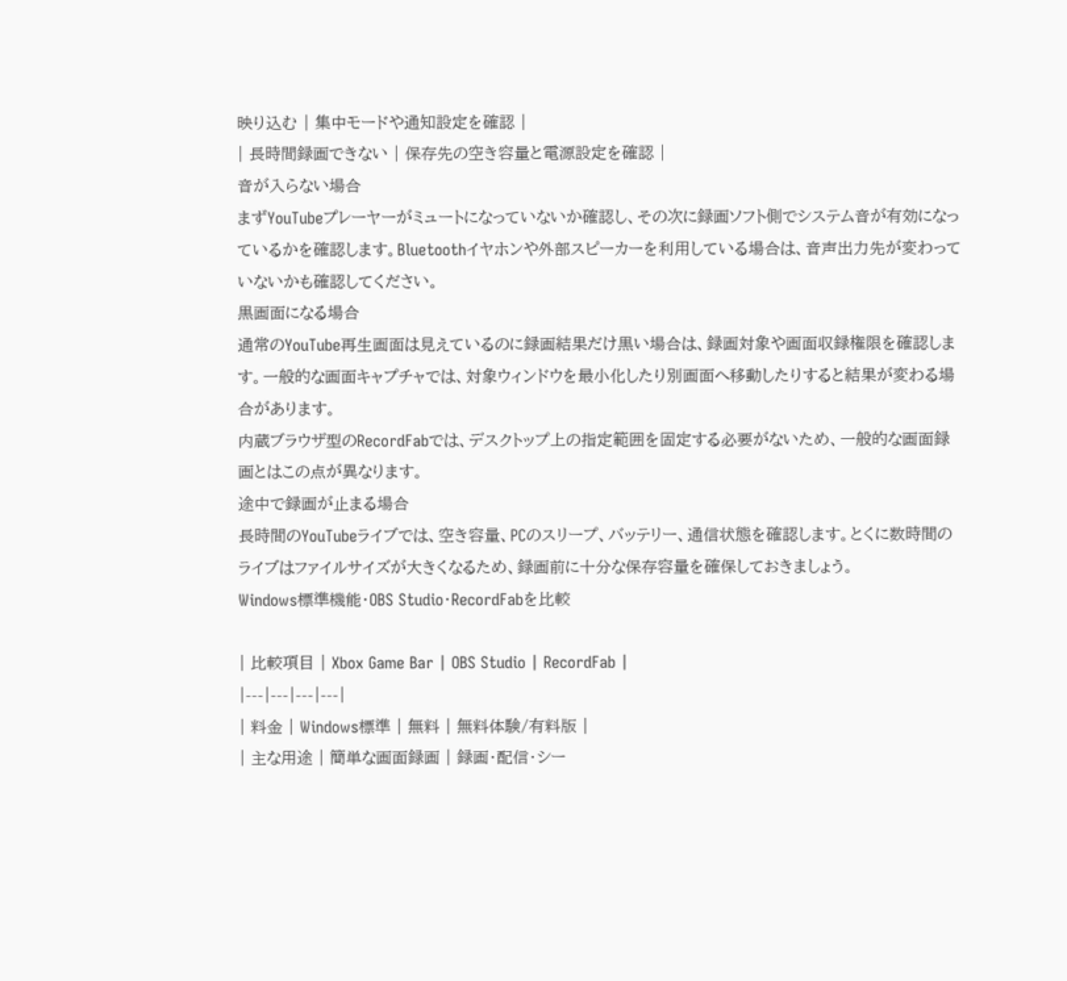映り込む | 集中モードや通知設定を確認 |
| 長時間録画できない | 保存先の空き容量と電源設定を確認 |
音が入らない場合
まずYouTubeプレーヤーがミュートになっていないか確認し、その次に録画ソフト側でシステム音が有効になっているかを確認します。Bluetoothイヤホンや外部スピーカーを利用している場合は、音声出力先が変わっていないかも確認してください。
黒画面になる場合
通常のYouTube再生画面は見えているのに録画結果だけ黒い場合は、録画対象や画面収録権限を確認します。一般的な画面キャプチャでは、対象ウィンドウを最小化したり別画面へ移動したりすると結果が変わる場合があります。
内蔵ブラウザ型のRecordFabでは、デスクトップ上の指定範囲を固定する必要がないため、一般的な画面録画とはこの点が異なります。
途中で録画が止まる場合
長時間のYouTubeライブでは、空き容量、PCのスリープ、バッテリー、通信状態を確認します。とくに数時間のライブはファイルサイズが大きくなるため、録画前に十分な保存容量を確保しておきましょう。
Windows標準機能・OBS Studio・RecordFabを比較

| 比較項目 | Xbox Game Bar | OBS Studio | RecordFab |
|---|---|---|---|
| 料金 | Windows標準 | 無料 | 無料体験/有料版 |
| 主な用途 | 簡単な画面録画 | 録画・配信・シー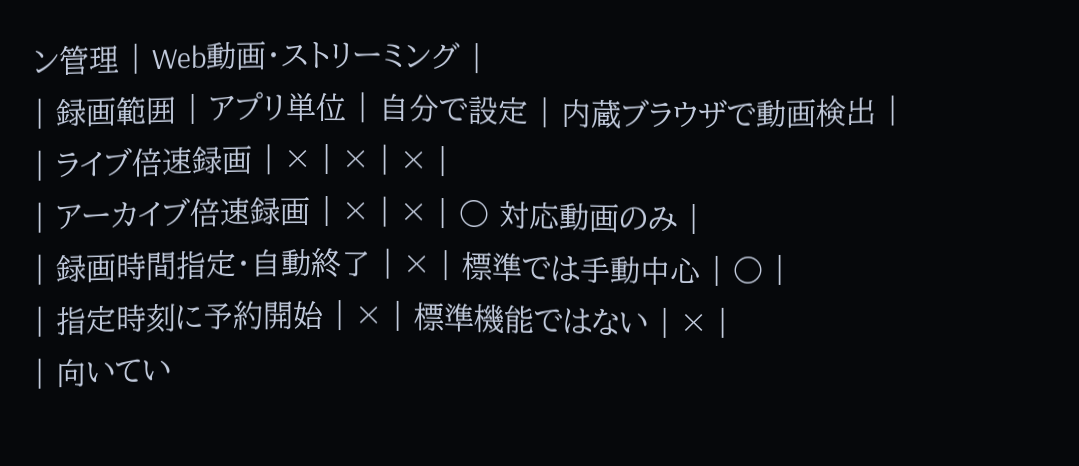ン管理 | Web動画・ストリーミング |
| 録画範囲 | アプリ単位 | 自分で設定 | 内蔵ブラウザで動画検出 |
| ライブ倍速録画 | × | × | × |
| アーカイブ倍速録画 | × | × | ○ 対応動画のみ |
| 録画時間指定・自動終了 | × | 標準では手動中心 | ○ |
| 指定時刻に予約開始 | × | 標準機能ではない | × |
| 向いてい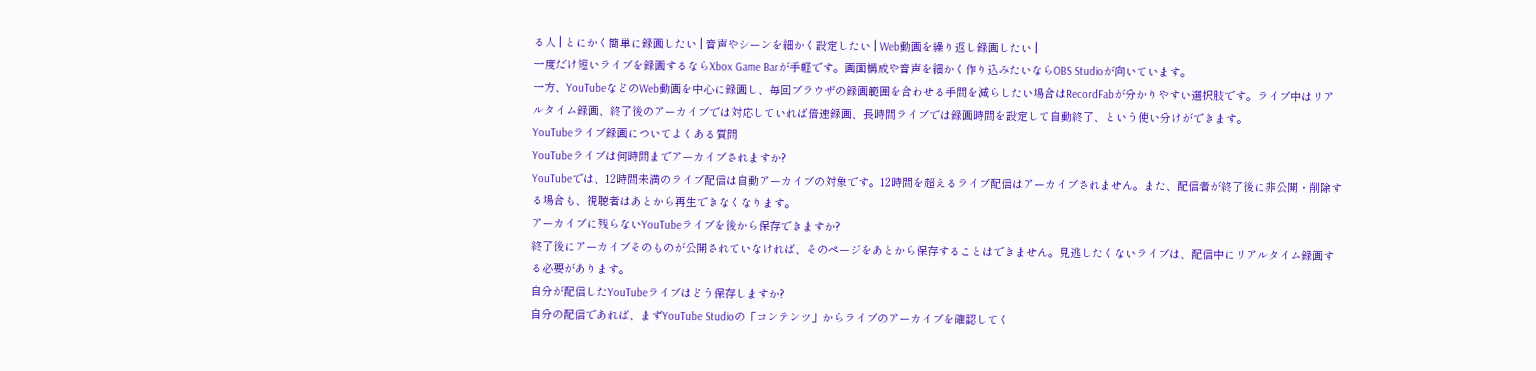る人 | とにかく簡単に録画したい | 音声やシーンを細かく設定したい | Web動画を繰り返し録画したい |
一度だけ短いライブを録画するならXbox Game Barが手軽です。画面構成や音声を細かく作り込みたいならOBS Studioが向いています。
一方、YouTubeなどのWeb動画を中心に録画し、毎回ブラウザの録画範囲を合わせる手間を減らしたい場合はRecordFabが分かりやすい選択肢です。ライブ中はリアルタイム録画、終了後のアーカイブでは対応していれば倍速録画、長時間ライブでは録画時間を設定して自動終了、という使い分けができます。
YouTubeライブ録画についてよくある質問
YouTubeライブは何時間までアーカイブされますか?
YouTubeでは、12時間未満のライブ配信は自動アーカイブの対象です。12時間を超えるライブ配信はアーカイブされません。また、配信者が終了後に非公開・削除する場合も、視聴者はあとから再生できなくなります。
アーカイブに残らないYouTubeライブを後から保存できますか?
終了後にアーカイブそのものが公開されていなければ、そのページをあとから保存することはできません。見逃したくないライブは、配信中にリアルタイム録画する必要があります。
自分が配信したYouTubeライブはどう保存しますか?
自分の配信であれば、まずYouTube Studioの「コンテンツ」からライブのアーカイブを確認してく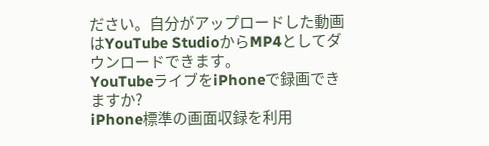ださい。自分がアップロードした動画はYouTube StudioからMP4としてダウンロードできます。
YouTubeライブをiPhoneで録画できますか?
iPhone標準の画面収録を利用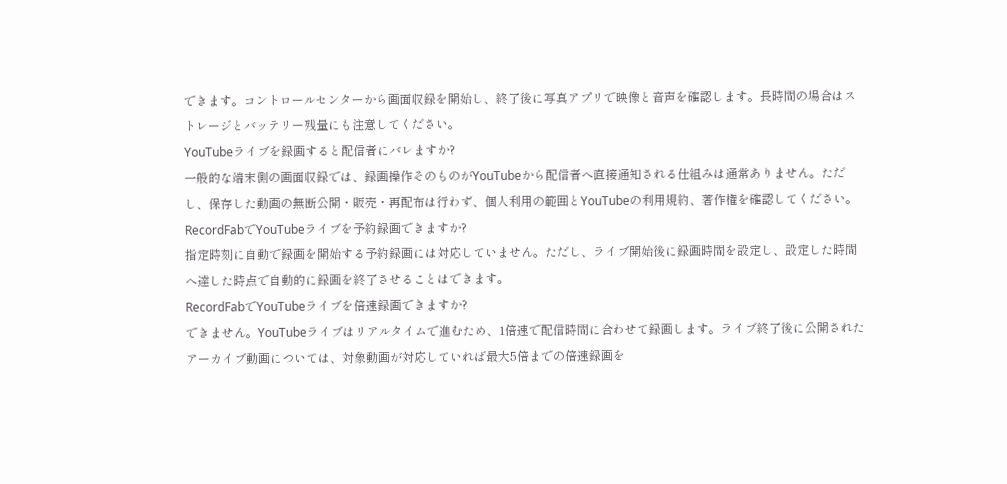できます。コントロールセンターから画面収録を開始し、終了後に写真アプリで映像と音声を確認します。長時間の場合はストレージとバッテリー残量にも注意してください。
YouTubeライブを録画すると配信者にバレますか?
一般的な端末側の画面収録では、録画操作そのものがYouTubeから配信者へ直接通知される仕組みは通常ありません。ただし、保存した動画の無断公開・販売・再配布は行わず、個人利用の範囲とYouTubeの利用規約、著作権を確認してください。
RecordFabでYouTubeライブを予約録画できますか?
指定時刻に自動で録画を開始する予約録画には対応していません。ただし、ライブ開始後に録画時間を設定し、設定した時間へ達した時点で自動的に録画を終了させることはできます。
RecordFabでYouTubeライブを倍速録画できますか?
できません。YouTubeライブはリアルタイムで進むため、1倍速で配信時間に合わせて録画します。ライブ終了後に公開されたアーカイブ動画については、対象動画が対応していれば最大5倍までの倍速録画を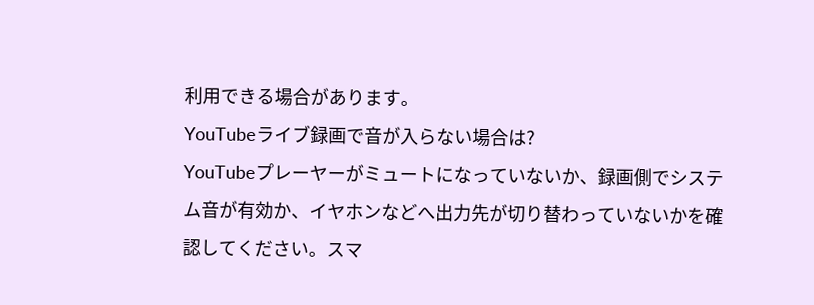利用できる場合があります。
YouTubeライブ録画で音が入らない場合は?
YouTubeプレーヤーがミュートになっていないか、録画側でシステム音が有効か、イヤホンなどへ出力先が切り替わっていないかを確認してください。スマ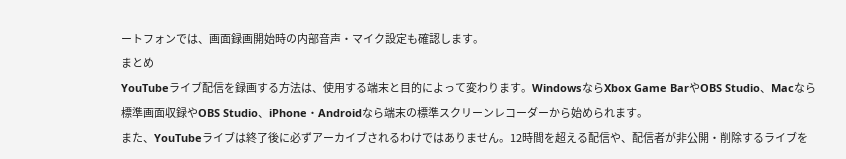ートフォンでは、画面録画開始時の内部音声・マイク設定も確認します。
まとめ
YouTubeライブ配信を録画する方法は、使用する端末と目的によって変わります。WindowsならXbox Game BarやOBS Studio、Macなら標準画面収録やOBS Studio、iPhone・Androidなら端末の標準スクリーンレコーダーから始められます。
また、YouTubeライブは終了後に必ずアーカイブされるわけではありません。12時間を超える配信や、配信者が非公開・削除するライブを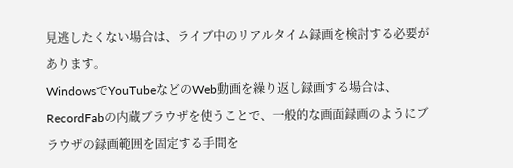見逃したくない場合は、ライブ中のリアルタイム録画を検討する必要があります。
WindowsでYouTubeなどのWeb動画を繰り返し録画する場合は、RecordFabの内蔵ブラウザを使うことで、一般的な画面録画のようにブラウザの録画範囲を固定する手間を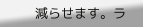減らせます。ラ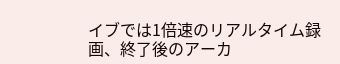イブでは1倍速のリアルタイム録画、終了後のアーカ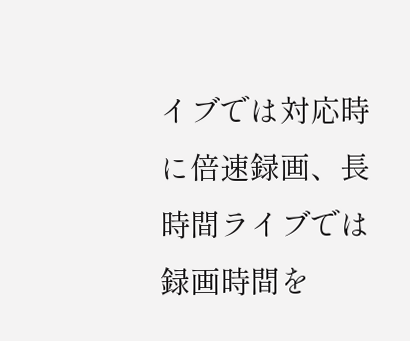イブでは対応時に倍速録画、長時間ライブでは録画時間を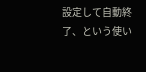設定して自動終了、という使い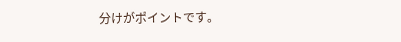分けがポイントです。